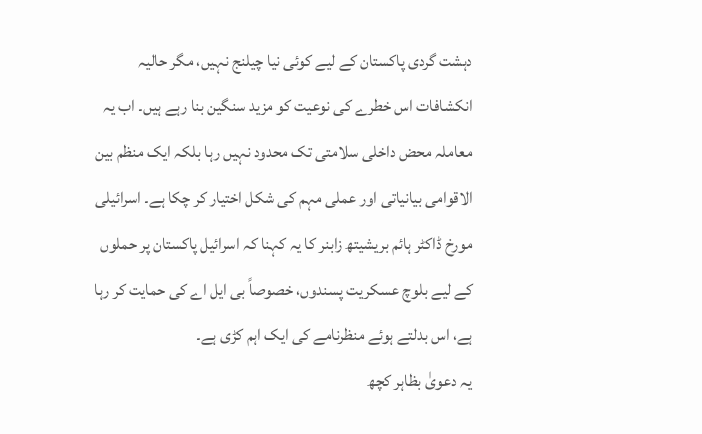دہشت گردی پاکستان کے لیے کوئی نیا چیلنج نہیں، مگر حالیہ انکشافات اس خطرے کی نوعیت کو مزید سنگین بنا رہے ہیں۔ اب یہ معاملہ محض داخلی سلامتی تک محدود نہیں رہا بلکہ ایک منظم بین الاقوامی بیانیاتی اور عملی مہم کی شکل اختیار کر چکا ہے۔ اسرائیلی مورخ ڈاکٹر ہائم بریشیتھ زابنر کا یہ کہنا کہ اسرائیل پاکستان پر حملوں کے لیے بلوچ عسکریت پسندوں، خصوصاً بی ایل اے کی حمایت کر رہا ہے، اس بدلتے ہوئے منظرنامے کی ایک اہم کڑی ہے۔
یہ دعویٰ بظاہر کچھ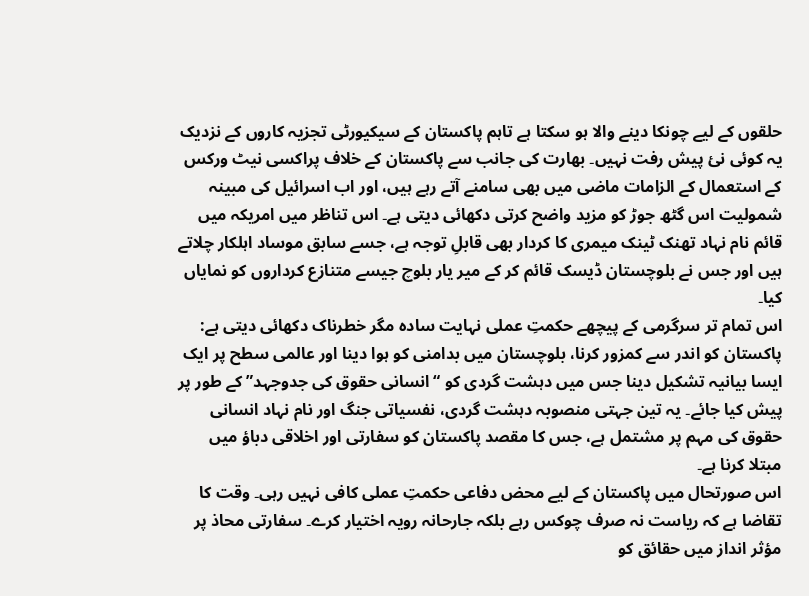حلقوں کے لیے چونکا دینے والا ہو سکتا ہے تاہم پاکستان کے سیکیورٹی تجزیہ کاروں کے نزدیک یہ کوئی نئ پیش رفت نہیں۔ بھارت کی جانب سے پاکستان کے خلاف پراکسی نیٹ ورکس کے استعمال کے الزامات ماضی میں بھی سامنے آتے رہے ہیں، اور اب اسرائیل کی مبینہ شمولیت اس گٹھ جوڑ کو مزید واضح کرتی دکھائی دیتی ہے۔ اس تناظر میں امریکہ میں قائم نام نہاد تھنک ٹینک میمری کا کردار بھی قابلِ توجہ ہے، جسے سابق موساد اہلکار چلاتے ہیں اور جس نے بلوچستان ڈیسک قائم کر کے میر یار بلوچ جیسے متنازع کرداروں کو نمایاں کیا۔
اس تمام تر سرگرمی کے پیچھے حکمتِ عملی نہایت سادہ مگر خطرناک دکھائی دیتی ہے:
پاکستان کو اندر سے کمزور کرنا، بلوچستان میں بدامنی کو ہوا دینا اور عالمی سطح پر ایک ایسا بیانیہ تشکیل دینا جس میں دہشت گردی کو “انسانی حقوق کی جدوجہد” کے طور پر پیش کیا جائے۔ یہ تین جہتی منصوبہ دہشت گردی، نفسیاتی جنگ اور نام نہاد انسانی حقوق کی مہم پر مشتمل ہے، جس کا مقصد پاکستان کو سفارتی اور اخلاقی دباؤ میں مبتلا کرنا ہے۔
اس صورتحال میں پاکستان کے لیے محض دفاعی حکمتِ عملی کافی نہیں رہی۔ وقت کا تقاضا ہے کہ ریاست نہ صرف چوکس رہے بلکہ جارحانہ رویہ اختیار کرے۔ سفارتی محاذ پر مؤثر انداز میں حقائق کو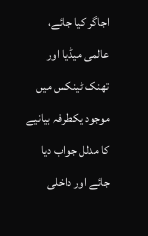اجاگر کیا جائے، عالمی میڈیا اور تھنک ٹینکس میں موجود یکطرفہ بیانیے کا مدلل جواب دیا جائے اور داخلی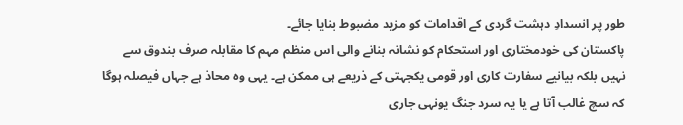طور پر انسدادِ دہشت گردی کے اقدامات کو مزید مضبوط بنایا جائے۔
پاکستان کی خودمختاری اور استحکام کو نشانہ بنانے والی اس منظم مہم کا مقابلہ صرف بندوق سے نہیں بلکہ بیانیے سفارت کاری اور قومی یکجہتی کے ذریعے ہی ممکن ہے۔ یہی وہ محاذ ہے جہاں فیصلہ ہوگا کہ سچ غالب آتا ہے یا یہ سرد جنگ یونہی جاری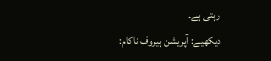رہتی ہے۔
دیکھیے: آپریشن ہیروف ناکام: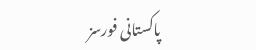پاکستانی فورسز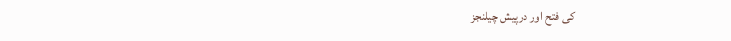کی فتح اور درپیش چیلنجز